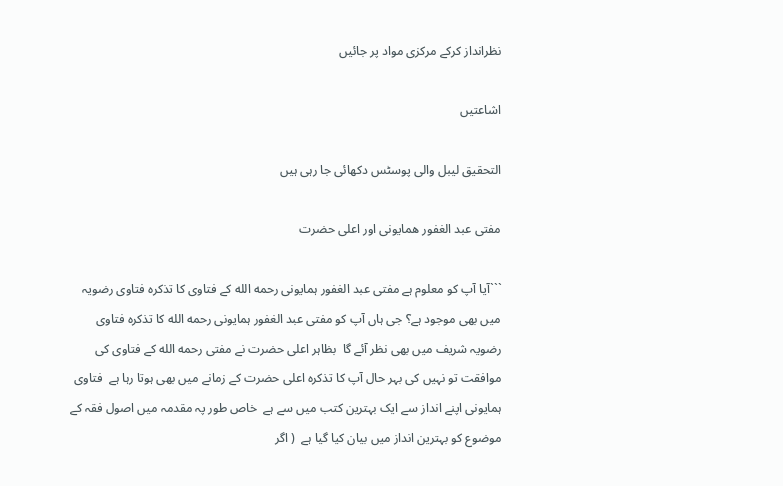نظرانداز کرکے مرکزی مواد پر جائیں

اشاعتیں

التحقيق لیبل والی پوسٹس دکھائی جا رہی ہیں

مفتی عبد الغفور ھمایونی اور اعلی حضرت

```آیا آپ کو معلوم ہے مفتی عبد الغفور ہمایونی رحمه الله کے فتاوی کا تذکرہ فتاوی رضویہ میں بھی موجود ہے؟ جی ہاں آپ کو مفتی عبد الغفور ہمایونی رحمه الله کا تذکرہ فتاوى رضویہ شریف میں بھی نظر آئے گا  بظاہر اعلی حضرت نے مفتی رحمه الله کے فتاوی کی موافقت تو نہیں کی بہر حال آپ کا تذکرہ اعلی حضرت کے زمانے میں بھی ہوتا رہا ہے  فتاوی ہمایونی اپنے انداز سے ایک بہترین کتب میں سے ہے  خاص طور پہ مقدمہ میں اصول فقہ کے موضوع کو بہترین انداز میں بیان کیا گیا ہے  ( اگر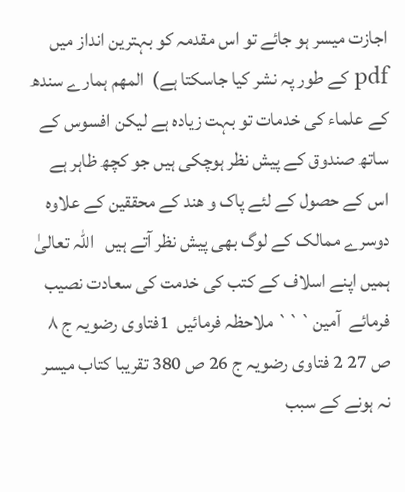اجازت میسر ہو جائے تو اس مقدمہ کو بہترین انداز میں pdf کے طور پہ نشر کیا جاسکتا ہے)  المھم ہمارے سندھ کے علماء کی خدمات تو بہت زیادہ ہے لیکن افسوس کے ساتھ صندوق کے پیش نظر ہوچکی ہیں جو کچھ ظاہر ہے اس کے حصول کے لئے پاک و ھند کے محققین کے علاوہ دوسرے ممالک کے لوگ بھی پیش نظر آتے ہیں   اللہ تعالیٰ ہمیں اپنے اسلاف کے کتب کی خدمت کی سعادت نصیب فرمائے  آمین``` ملاحظہ فرمائیں  1فتاوی رضویہ ج ٨ ص 27 2 فتاوی رضویہ ج 26 ص 380 تقریبا کتاب میسر نہ ہونے کے سبب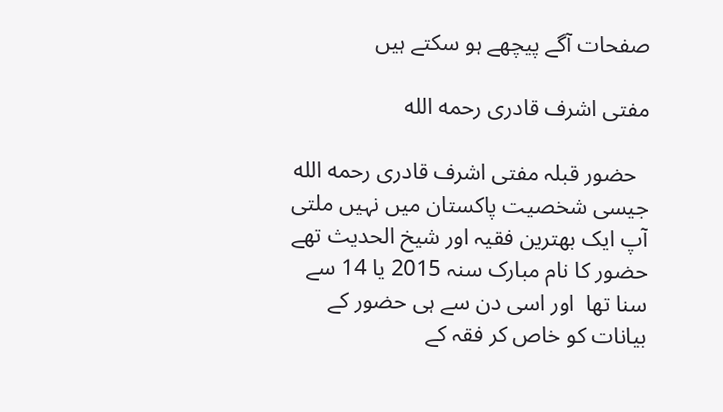صفحات آگے پیچھے ہو سکتے ہیں

مفتی اشرف قادری رحمه الله

  حضور قبلہ مفتی اشرف قادری رحمه الله  جیسی شخصیت پاکستان میں نہیں ملتی آپ ایک بھترین فقیہ اور شیخ الحدیث تھے  حضور کا نام مبارک سنہ 2015 یا 14 سے سنا تھا  اور اسی دن سے ہی حضور کے بیانات کو خاص کر فقہ کے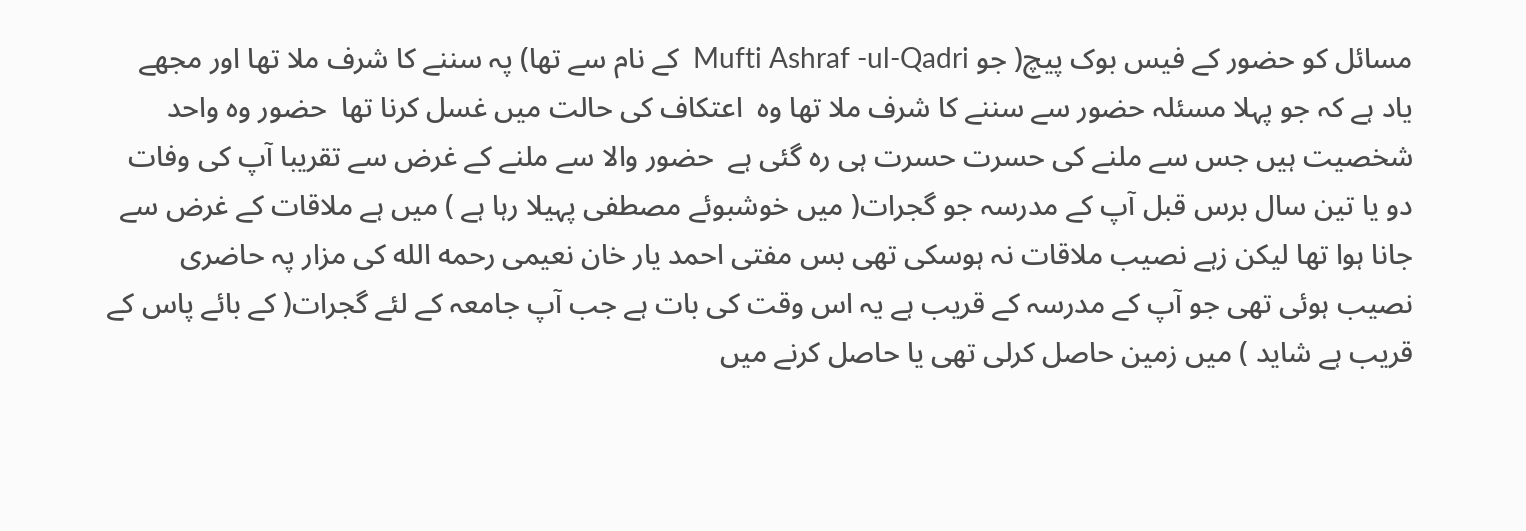مسائل کو حضور کے فیس بوک پیچ( جو Mufti Ashraf -ul-Qadri  کے نام سے تھا) پہ سننے کا شرف ملا تھا اور مجھے یاد ہے کہ جو پہلا مسئلہ حضور سے سننے کا شرف ملا تھا وہ  اعتکاف کی حالت میں غسل کرنا تھا  حضور وہ واحد شخصیت ہیں جس سے ملنے کی حسرت حسرت ہی رہ گئی ہے  حضور والا سے ملنے کے غرض سے تقریبا آپ کی وفات دو یا تین سال برس قبل آپ کے مدرسہ جو گجرات( میں خوشبوئے مصطفی پہیلا رہا ہے ) میں ہے ملاقات کے غرض سے جانا ہوا تھا لیکن زہے نصیب ملاقات نہ ہوسکی تھی بس مفتی احمد یار خان نعیمی رحمه الله کی مزار پہ حاضری نصیب ہوئی تھی جو آپ کے مدرسہ کے قریب ہے یہ اس وقت کی بات ہے جب آپ جامعہ کے لئے گجرات( کے بائے پاس کے قریب ہے شاید ) میں زمین حاصل کرلی تھی یا حاصل کرنے میں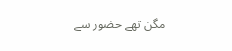مگن تھے حضور سے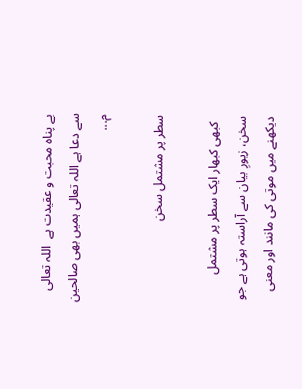بے پناہ محبت و عقیدت ہے  اللہ تعالی سے دعا ہے اللہ تعالی ہمیں بھی صالحین م...

سطر پر مشتمل سخن

  کبھی کبھار ایک سطر پر مشتمل سخن، زیورِ بیان سے آراستہ ہوتی ہے جو دیکھنے میں موتی کی مانند اور معنی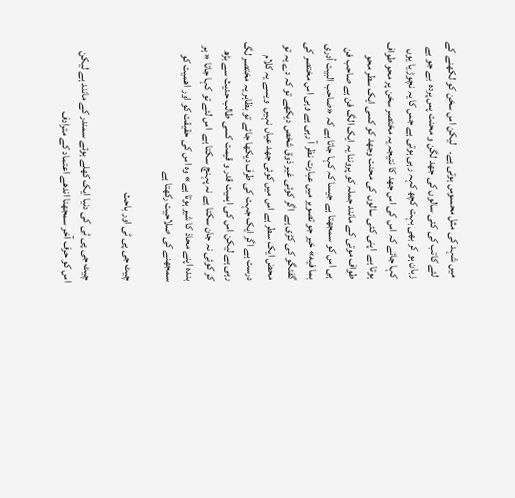میں شہد کی مثل محسوس ہوتی ہے۔   لیکن اس سخن کو لکھنے کے لئے کاتب کی کئی سالوں کی جھد لگن و محنت پس پردہ  بے جو بے زبان ہو کر بھی بہت کچھ کہہ رہی ہوتی ہے جس کا یہ نچوڑ یا یوں کہا جائے کہ اس کی اس جھد کا نتیجہ یہ مختصر سخن پر محو طواف ہوتا ہے  اپنی کئی سالوں کی محنت وجھد کو کسی ایک سطر محو طواف موتی کے مانند جملہ کو پروننا یہ ایک الگ فن ہے صاحب فن ہی اس کو سمجھتا ہے جیسا کہ کہا جاتا ہے کہ «صاحب البيت أدرى بما فيه» خیر جو تصویر میں عبارت نظر آ رہی ہے وہی اس مختصر کی گفتگو کی کڑی ہے  اگر کوئی غیر ذوق شخص دیکھے تو کہ دے یہ تو محض ایک سطر ہے اس میں کوئی جھد عیاں نہیں  ویسے یہ کلام درست ہے اگر ایک جہت کی طرف دیکھا جائے تو بظاہر یہ مختصر لگ رہی ہے لیکن اس کی اہمیت قدر و قیمت کسی طالب حدیث سے بڑھ کر کوئی نہ جان سکتا ہے نہ پہنچ سکتا ہے  اس لئے تو کہا جاتا « ہر بندہ اپنے محاذ کا شیر ہوتا ہے» وہ اس کی حقیقت کو اور اھمیت کو سمجھنے کی صلاحیت رکھتا ہے

چیٹ جی پی ٹی اور باحث

 چیٹ جی پی ٹی کی دنیا ایک کھلے ہوئے سمندر کے مانند ہے لیکن اس کو حرف آخر سمجھنا اندھے اعتماد کے مترادف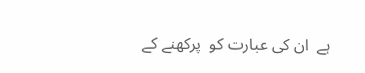ہے  ان کی عبارت کو  پرکھنے کے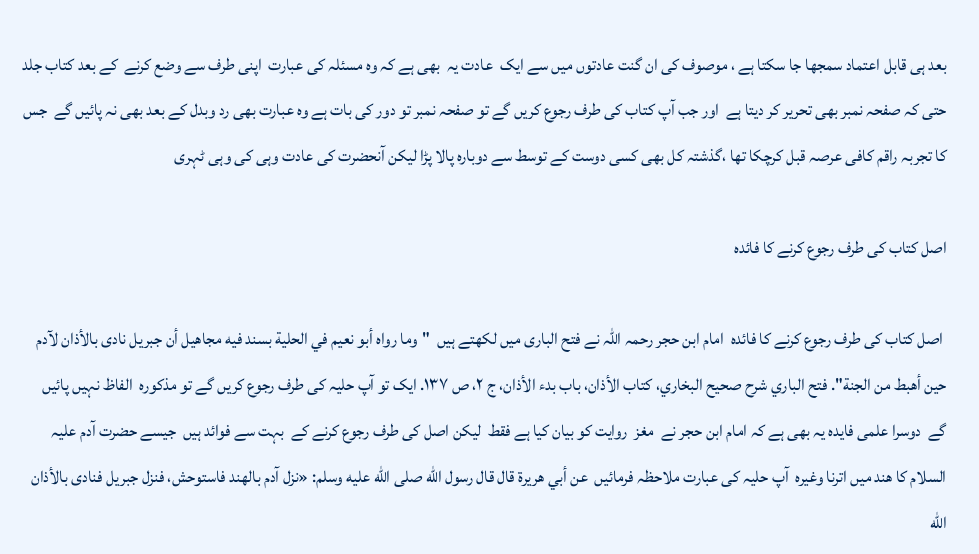بعد ہی قابل اعتماد سمجھا جا سکتا ہے ، موصوف کی ان گنت عادتوں میں سے ایک  عادت یہ  بھی ہے کہ وہ مسئلہ کی عبارت  اپنی طرف سے وضع کرنے  کے بعد کتاب جلد حتی کہ صفحہ نمبر بھی تحریر کر دیتا ہے  اور جب آپ کتاب کی طرف رجوع کریں گے تو صفحہ نمبر تو دور کی بات ہے وہ عبارت بھی رد وبدل کے بعد بھی نہ پائیں گے  جس کا تجربہ راقم کافی عرصہ قبل کرچکا تھا ،گذشتہ کل بھی کسی دوست کے توسط سے دوبارہ پالا پڑا لیکن آنحضرت کی عادت وہی کی وہی ٹہری

اصل کتاب کی طرف رجوع کرنے کا فائدہ

 اصل کتاب کی طرف رجوع کرنے کا فائدہ  امام ابن حجر رحمہ اللہ نے فتح الباری میں لکھتے ہیں  "وما رواه أبو نعيم في الحلية بسند فيه مجاهيل أن جبريل نادى بالأذان لآدم حين أهبط من الجنة". فتح الباري شرح صحيح البخاري، كتاب الأذان، باب بدء الأذان، ج ٢، ص ١٣٧. ایک تو آپ حلیہ کی طرف رجوع کریں گے تو مذکورہ  الفاظ نہیں پائیں گے  دوسرا علمی فایدہ یہ بھی ہے کہ امام ابن حجر نے  مغز  روایت کو بیان کیا ہے فقط  لیکن اصل کی طرف رجوع کرنے کے  بہت سے فوائد ہیں  جیسے حضرت آدم علیہ السلام کا ھند میں اترنا وغیرہ  آپ حلیہ کی عبارت ملاحظہ فرمائیں  عن أبي هريرة قال قال رسول الله صلى الله عليه وسلم: «نزل آدم بالهند فاستوحش، فنزل جبريل فنادى بالأذان الله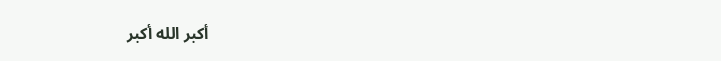أكبر الله أكبر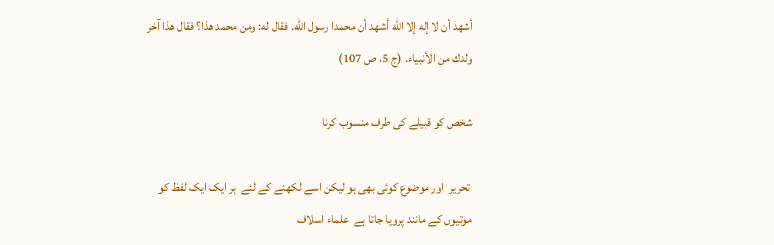أشهد أن لا إله إلا الله أشهد أن محمدا رسول الله. فقال له: ومن محمد هذا؟ فقال هذا آخر ولدك من الأنبياء. (ج 5، ص 107)

شخص کو قبیلے کی طرف منسوب کرنا

 تحریر  اور موضوع کوئی بھی ہو لیکن اسے لکھنے کے لئے  ہر ایک ایک لفظ کو موتیوں کے مانند پرویا جاتا ہے  علماء اسلاف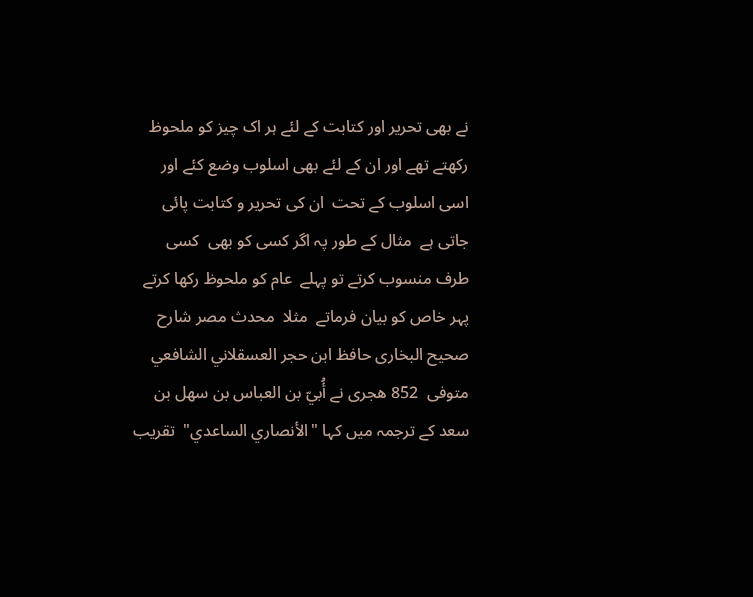نے بھی تحریر اور کتابت کے لئے ہر اک چیز کو ملحوظ رکھتے تھے اور ان کے لئے بھی اسلوب وضع کئے اور اسی اسلوب کے تحت  ان کی تحریر و کتابت پائی جاتی ہے  مثال کے طور پہ اگر کسی کو بھی  کسی طرف منسوب کرتے تو پہلے  عام کو ملحوظ رکھا کرتے پہر خاص کو بیان فرماتے  مثلا  محدث مصر شارح صحیح البخاری حافظ ابن حجر العسقلاني الشافعي متوفی  852 هجری نے أُبيّ بن العباس بن سهل بن سعد کے ترجمہ میں کہا "الأنصاري الساعدي"  تقریب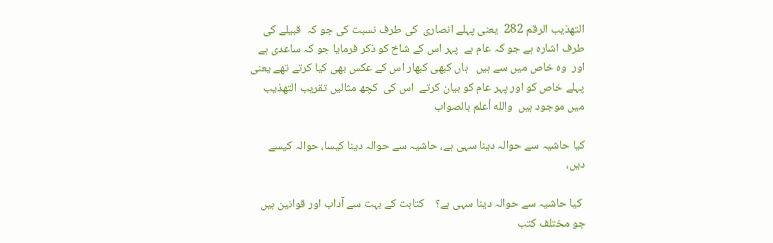التھذیب الرقم 282  یعنی پہلے انصاری  کی طرف نسبت کی جو کہ  قبیلے کی طرف اشارہ ہے جو کہ عام ہے  پہر اس کے شاخ کو ذکر فرمایا جو کہ ساعدی ہے اور  وہ خاص میں سے ہیں   ہاں کبھی کبھار اس کے عکس بھی کیا کرتے تھے یعنی پہلے خاص کو اور پہر عام کو بیان کرتے  اس کی  کچھ مثالیں تقریب التھذیب میں موجود ہیں  والله أعلم بالصواب

کیا حاشیہ سے حوالہ دینا سہی ہے، حاشیہ سے حوالہ دینا کیسا، حوالہ کیسے دیں،

 کیا حاشیہ سے حوالہ دینا سہی ہے؟    کتابت کے بہت سے آداب اور قوانین ہیں جو مختلف کتب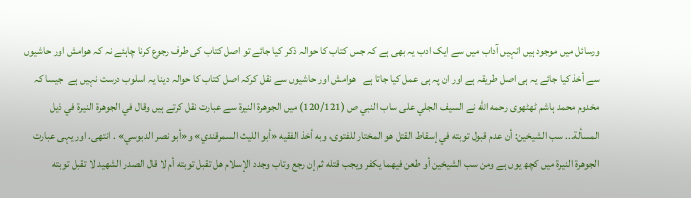ورسائل میں موجود ہیں انہیں آداب میں سے ایک ادب یہ بھی ہے کہ جس کتاب کا حوالہ ذکر کیا جائے تو اصل کتاب کی طرف رجوع کرنا چاہئے نہ کہ ھوامش اور حاشیوں سے أخذ کیا جائے یہ ہی اصل طریقہ ہے اور ان پہ ہی عمل کیا جاتا ہے   ھوامش اور حاشیوں سے نقل کرکہ اصل کتاب کا حوالہ دینا یہ اسلوب درست نہیں ہے  جیسا کہ مخدوم محمد ہاشم ٹھٹھوی رحمه الله نے السيف الجلي على ساب النبي ص (120/121) میں الجوهرة النيرة سے عبارت نقل کرتے ہیں وقال في الجوهرة النيرة في ذيل المسألة... سب الشيخين: أن عدم قبول توبته في إسقاط القتل هو المختار للفتوى، وبه أخذ الفقيه «أبو الليث السمرقندي» و«أبو نصر الدبوسي» . انتهى. اور یہی عبارت الجوهرة النيرة میں کچھ یوں ہے ومن سب الشيخين أو طعن فيهما يكفر ويجب قتله ثم إن رجع وتاب وجدد الإسلام هل تقبل توبته أم لا قال الصدر الشهيد لا تقبل توبته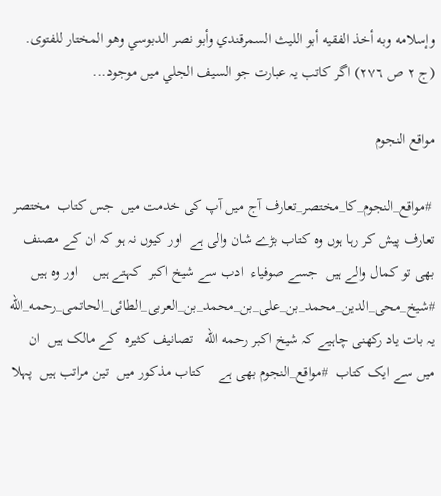وإسلامه وبه أخذ الفقيه أبو الليث السمرقندي وأبو نصر الدبوسي وهو المختار للفتوى. (ج ٢ ص ٢٧٦) اگر کاتب یہ عبارت جو السیف الجلي میں موجود...

مواقع النجوم

 #مواقع_النجوم_کا_مختصر_تعارف آج میں آپ کی خدمت میں  جس کتاب  مختصر تعارف پیش کر رہا ہوں وہ کتاب بڑے شان والی ہے  اور کیوں نہ ہو کہ ان کے مصنف بھی تو کمال والے ہیں  جسے صوفیاء  ادب سے شیخ اکبر  کہتے ہیں    اور وہ ہیں  #شیخ_محى_الدین_محمد_بن_على_بن_محمد_بن_العربی_الطائى_الحاتمى_رحمه_الله یہ بات یاد رکھنی چاہیے کہ شیخ اکبر رحمه الله   تصانیف کثیره  کے مالک ہیں  ان میں سے ایک کتاب  #مواقع_النجوم بھی ہے    کتاب مذکور میں  تین مراتب ہیں  پہلا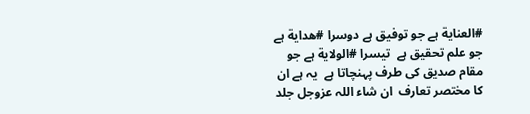#العناية ہے جو توفیق ہے دوسرا #هداية ہے جو علم تحقیق ہے  تیسرا #الولاية ہے جو مقام صدیق کی طرف پہنچاتا ہے  یہ ہے ان کا مختصر تعارف  ان شاء اللہ عزوجل جلد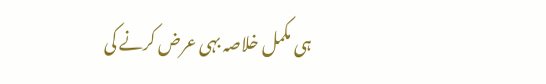ہی مکمل خلاصہ بہی عرض کرنے کی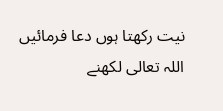نیت رکھتا ہوں دعا فرمائیں اللہ تعالی لکھنے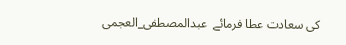کی سعادت عطا فرمائے  عبدالمصطفی_العجمی